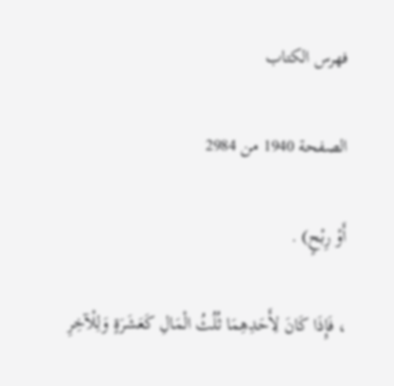فهرس الكتاب

الصفحة 1940 من 2984

أَوْ رِبْحٍ) .

، فَإِذَا كَانَ لِأَحَدِهِمَا ثُلُثُ الْمَالِ كَعَشَرَةٍ وَلِلْآخِرِ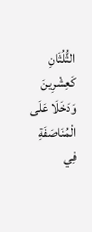الثُّلُثَانِ كَعِشْرِينَ وَدَخَلَا عَلَى الْمُنَاصَفَةِ فِي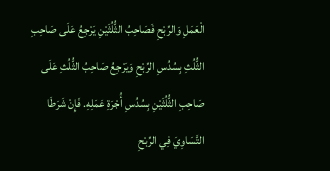الْعَمَلِ وَالرِّبْحِ فَصَاحِبُ الثُّلُثَيْنِ يَرْجِعُ عَلَى صَاحِبِ الثُّلُثِ بِسُدُسِ الرِّبْحِ وَيَرْجِعُ صَاحِبُ الثُّلُثِ عَلَى صَاحِبِ الثُّلُثَيْنِ بِسُدُسِ أُجْرَةِ عَمَلِهِ. فَإِنْ شَرَطَا التَّسَاوِيَ فِي الرِّبْحِ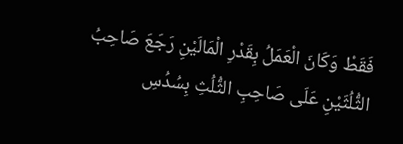فَقَطْ وَكَانَ الْعَمَلُ بِقَدْرِ الْمَالَيْنِ رَجَعَ صَاحِبُ الثُّلُثَيْنِ عَلَى صَاحِبِ الثُّلُثِ بِسُدُسِ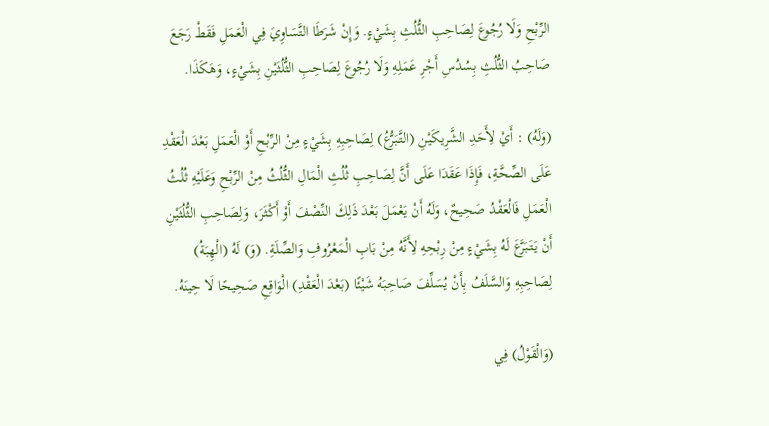الرِّبْحِ وَلَا رُجُوعَ لِصَاحِبِ الثُّلُثِ بِشَيْءٍ. وَإِنْ شَرَطَا التَّسَاوِيَ فِي الْعَمَلِ فَقَطْ رَجَعَ صَاحِبُ الثُّلُثِ بِسُدُسِ أَجْرِ عَمَلِهِ وَلَا رُجُوعَ لِصَاحِبِ الثُّلُثَيْنِ بِشَيْءٍ، وَهَكَذَا.

(وَلَهُ) : أَيْ لِأَحَدِ الشَّرِيكَيْنِ (التَّبَرُّعُ) لِصَاحِبِهِ بِشَيْءٍ مِنْ الرِّبْحِ أَوْ الْعَمَلِ بَعْدَ الْعَقْدِ عَلَى الصِّحَّةِ، فَإِذَا عَقَدَا عَلَى أَنَّ لِصَاحِبِ ثُلُثِ الْمَالِ الثُّلُثُ مِنْ الرِّبْحِ وَعَلَيْهِ ثُلُثُ الْعَمَلِ فَالْعَقْدُ صَحِيحٌ، وَلَهُ أَنْ يَعْمَلَ بَعْدَ ذَلِكَ النِّصْفَ أَوْ أَكْثَرَ، وَلِصَاحِبِ الثُّلُثَيْنِ أَنْ يَتَبَرَّعَ لَهُ بِشَيْءٍ مِنْ رِبْحِهِ لِأَنَّهُ مِنْ بَابِ الْمَعْرُوفِ وَالصِّلَةِ. (وَ) لَهُ (الْهِبَةُ) لِصَاحِبِهِ وَالسَّلَفُ بِأَنْ يُسَلِّفَ صَاحِبَهُ شَيْئًا (بَعْدَ الْعَقْدِ) الْوَاقِعِ صَحِيحًا لَا حِينَهُ.

(وَالْقَوْلُ) فِي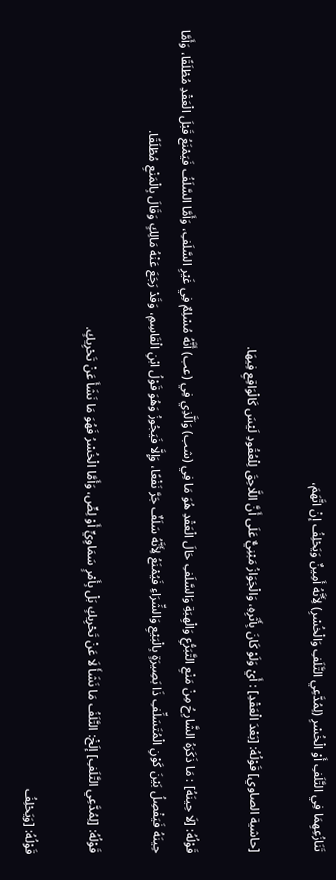تَنَازُعِهِمَا فِي التَّلَفِ أَوْ الْخُسْرِ (لِمُدَّعِي التَّلَفِ وَالْخُسْرِ) لِأَنَّهُ أَمِينٌ وَيَحْلِفُ إنْ اتَّهَمَ،

[حاشية الصاوي] قَوْلُهُ: [بَعْدَ الْعَقْدِ] : أَيْ وَلَوْ كَانَ بِأَثَرِهِ، وَالْجَوَازُ مَبْنِيٌّ عَلَى أَنَّ اللَّاحِقَ لِلْعُقُودِ لَيْسَ كَالْوَاقِعِ فِيهَا.

قَوْلُهُ: [لَا حِينَهُ] : مَا ذَكَرَهُ الشَّارِحُ مِنْ مَنْعِ التَّبَرُّعِ وَالْهِبَةِ وَالسَّلَفِ حَالَ الْعَقْدِ هُوَ مَا فِي (شب) وَاَلَّذِي فِي (عب) أَنَّهُ مُسْلِمٌ فِي غَيْرِ السَّلَفِ، وَأَمَّا السَّلَفُ فَيَمْنَعُ قَبْلَ الْعَقْدِ مُطْلَقًا، وَأَمَّا حِينَهُ فَيَفْصِلُ بَيْنَ كَوْنِ الْمُتَسَلِّفِ ذَا بَصِيرَةٍ بِالْبَيْعِ وَالشِّرَاءِ فَيُمْنَعُ لِأَنَّهُ سَلَفٌ جَرَّ نَفْعًا، وَإِلَّا فَيَجُوزُ وَهُوَ قَوْلُ ابْنِ الْقَاسِمِ، وَقَدْ رَجَعَ عَنْهُ مَالِكٍ وَقَالَ بِالْمَنْعِ مُطْلَقًا.

قَوْلُهُ: [لِمُدَّعِي التَّلَفِ] إلَخْ: التَّلَفُ مَا نَشَأَ لَا عَنْ تَحْرِيكٍ بَلْ بِأَمْرٍ سَمَاوِيٍّ أَوْ لِصٍّ، وَأَمَّا الْخُسْرُ فَهُوَ مَا نَشَأَ عَنْ تَحْرِيكٍ.

قَوْلُهُ: [وَيَحْلِفُ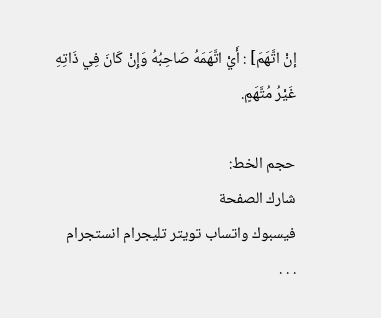إنْ اتَّهَمَ] : أَيْ اتَّهَمَهُ صَاحِبُهُ وَإِنْ كَانَ فِي ذَاتِهِ غَيْرُ مُتَّهَمٍ.

حجم الخط:
شارك الصفحة
فيسبوك واتساب تويتر تليجرام انستجرام
. . .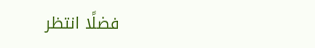فضلًا انتظر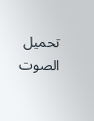تحميل الصوت